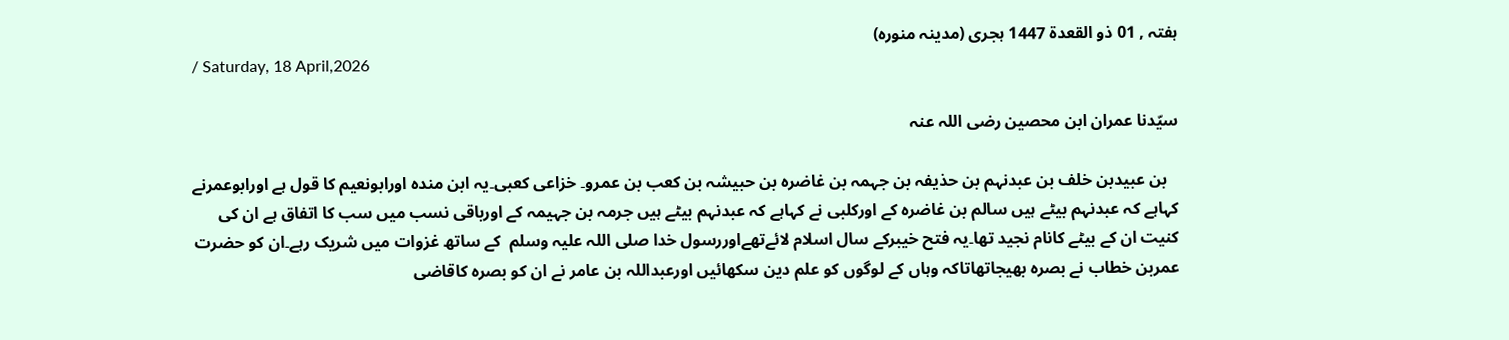ہفتہ , 01 ذو القعدة 1447 ہجری (مدینہ منورہ)
/ Saturday, 18 April,2026

سیّدنا عمران ابن محصین رضی اللہ عنہ

   بن عبیدبن خلف بن عبدنہم بن حذیفہ بن جہمہ بن غاضرہ بن حبیشہ بن کعب بن عمرو۔ خزاعی کعبی۔یہ ابن مندہ اورابونعیم کا قول ہے اورابوعمرنے کہاہے کہ عبدنہم بیٹے ہیں سالم بن غاضرہ کے اورکلبی نے کہاہے کہ عبدنہم بیٹے ہیں جرمہ بن جہیمہ کے اورباقی نسب میں سب کا اتفاق ہے ان کی کنیت ان کے بیٹے کانام نجید تھا۔یہ فتح خیبرکے سال اسلام لائےتھےاوررسول خدا صلی اللہ علیہ وسلم  کے ساتھ غزوات میں شریک رہے۔ان کو حضرت عمربن خطاب نے بصرہ بھیجاتھاتاکہ وہاں کے لوگوں کو علم دین سکھائیں اورعبداللہ بن عامر نے ان کو بصرہ کاقاضی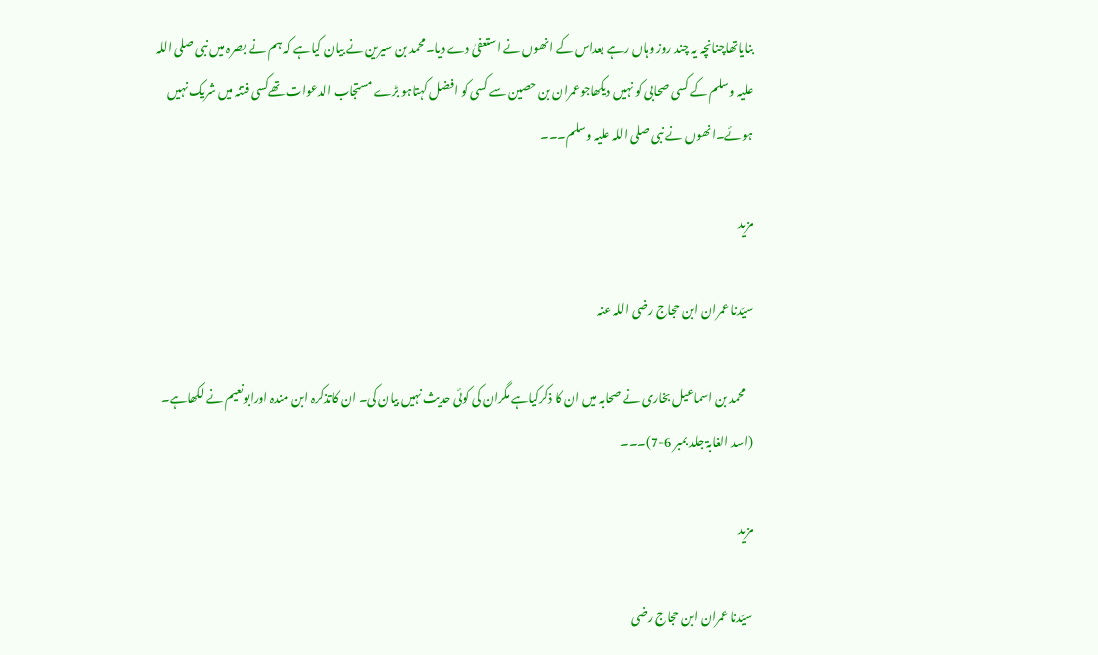بنایاتھاچنانچہ یہ چند روز وہاں رہے بعداس کے انھوں نے استعفیٰ دے دیا۔محمد بن سیرین نے بیان کیاہے کہ ہم نے بصرہ میں نبی صلی اللہ علیہ وسلم کے کسی صحابی کو نہیں دیکھاجوعمران بن حصین سے کسی کو افضل کہتاہو بڑے مستجاب الدعوات تھےکسی فتنہ میں شریک نہیں ہوئے۔انھوں نے نبی صلی اللہ علیہ وسلم۔۔۔

مزید

سیّدنا عمران ابن حجاج رضی اللہ عنہ

   محمد بن اسماعیل بخاری نے صحابہ میں ان کا ذکرکیاہے مگران کی کوئی حدیث نہیں بیان کی۔ ان کاتذکرہ ابن مندہ اورابونعیم نے لکھاہے۔ (اسد الغابۃ جلد بمبر 6-7)۔۔۔

مزید

سیّدنا عمران ابن حجاج رضی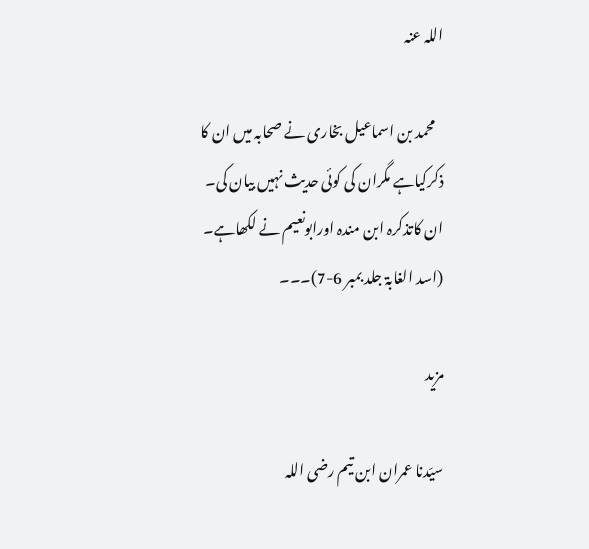اللہ عنہ

   محمد بن اسماعیل بخاری نے صحابہ میں ان کا ذکرکیاہے مگران کی کوئی حدیث نہیں بیان کی۔ ان کاتذکرہ ابن مندہ اورابونعیم نے لکھاہے۔ (اسد الغابۃ جلد بمبر 6-7)۔۔۔

مزید

سیّدنا عمران ابن تیم رضی اللہ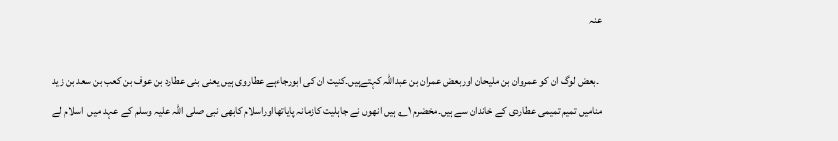عنہ

  ۔بعض لوگ ان کو عمروان بن ملیحان اوربعض عمران بن عبداللہ کہتےہیں۔کنیت ان کی ابورجاءہے عطاروی ہیں یعنی بنی عطارد بن عوف بن کعب بن سعد بن زید منامیں تمیم تمیمی عطاردی کے خاندان سے ہیں۔مخضرم ۱؎ ہیں انھوں نے جاہلیت کازمانہ پایاتھااوراسلام کابھی نبی صلی اللہ علیہ وسلم کے عہد میں  اسلام لے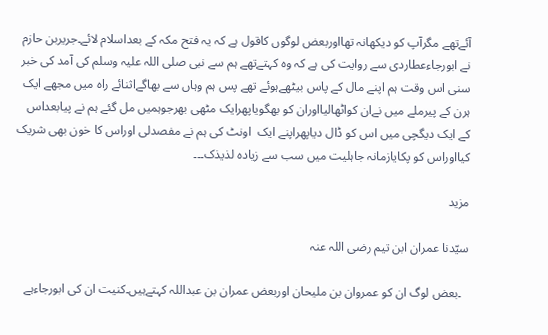آئےتھے مگرآپ کو دیکھانہ تھااوربعض لوگوں کاقول ہے کہ یہ فتح مکہ کے بعداسلام لائے۔جریربن حازم نے ابورجاءعطاردی سے روایت کی ہے کہ وہ کہتےتھے ہم سے نبی صلی اللہ علیہ وسلم کی آمد کی خبر سنی اس وقت ہم اپنے مال کے پاس بیٹھےہوئے تھے پس ہم وہاں سے بھاگےاثنائے راہ میں مجھے ایک ہرن کے پیرملے میں نےان کواٹھالیااوران کو بھگویاپھرایک مٹھی بھرجوہمیں مل گئے ہم نے پیابعداس کے ایک دیگچی میں اس کو ڈال دیاپھراپنے ایک  اونٹ کی ہم نے مفصدلی اوراس کا خون بھی شریک کیااوراس کو پکایازمانہ جاہلیت میں سب سے زیادہ لذیذک۔۔۔

مزید

سیّدنا عمران ابن تیم رضی اللہ عنہ

  ۔بعض لوگ ان کو عمروان بن ملیحان اوربعض عمران بن عبداللہ کہتےہیں۔کنیت ان کی ابورجاءہے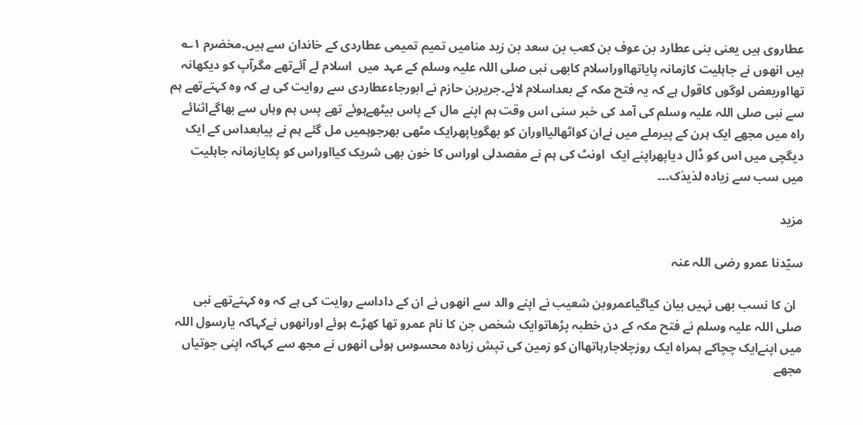عطاروی ہیں یعنی بنی عطارد بن عوف بن کعب بن سعد بن زید منامیں تمیم تمیمی عطاردی کے خاندان سے ہیں۔مخضرم ۱؎ ہیں انھوں نے جاہلیت کازمانہ پایاتھااوراسلام کابھی نبی صلی اللہ علیہ وسلم کے عہد میں  اسلام لے آئےتھے مگرآپ کو دیکھانہ تھااوربعض لوگوں کاقول ہے کہ یہ فتح مکہ کے بعداسلام لائے۔جریربن حازم نے ابورجاءعطاردی سے روایت کی ہے کہ وہ کہتےتھے ہم سے نبی صلی اللہ علیہ وسلم کی آمد کی خبر سنی اس وقت ہم اپنے مال کے پاس بیٹھےہوئے تھے پس ہم وہاں سے بھاگےاثنائے راہ میں مجھے ایک ہرن کے پیرملے میں نےان کواٹھالیااوران کو بھگویاپھرایک مٹھی بھرجوہمیں مل گئے ہم نے پیابعداس کے ایک دیگچی میں اس کو ڈال دیاپھراپنے ایک  اونٹ کی ہم نے مفصدلی اوراس کا خون بھی شریک کیااوراس کو پکایازمانہ جاہلیت میں سب سے زیادہ لذیذک۔۔۔

مزید

سیّدنا عمرو رضی اللہ عنہ

  ان کا نسب بھی نہیں بیان کیاگیاعمروبن شعیب نے اپنے والد سے انھوں نے ان کے داداسے روایت کی ہے کہ وہ کہتےتھے نبی صلی اللہ علیہ وسلم نے فتح مکہ کے دن خطبہ پڑھاتوایک شخص جن کا نام عمرو تھا کھڑے ہوئے اورانھوں نےکہاکہ یارسول اللہ میں اپنےایک چچاکے ہمراہ ایک روزچلاجارہاتھاان کو زمین کی تپش زیادہ محسوس ہوئی انھوں نے مجھ سے کہاکہ اپنی جوتیاں مجھے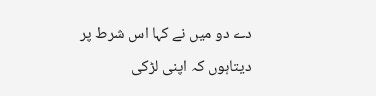دے دو میں نے کہا اس شرط پر دیتاہوں کہ اپنی لڑکی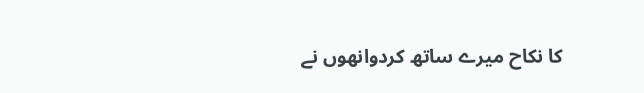کا نکاح میرے ساتھ کردوانھوں نے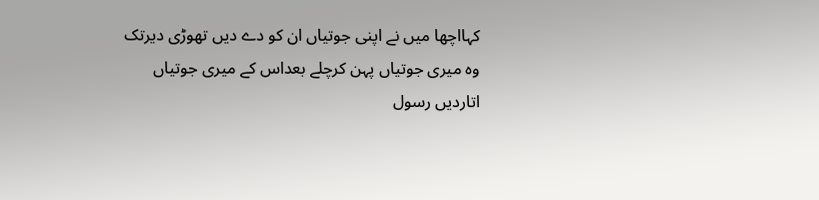کہااچھا میں نے اپنی جوتیاں ان کو دے دیں تھوڑی دیرتک وہ میری جوتیاں پہن کرچلے بعداس کے میری جوتیاں اتاردیں رسول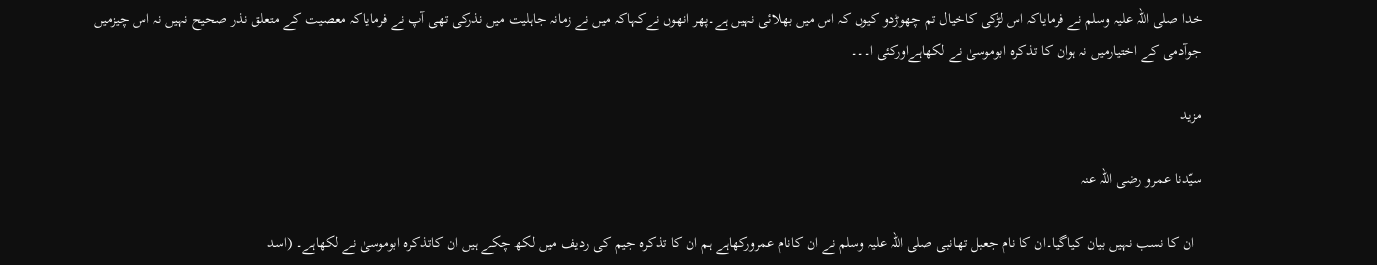خدا صلی اللہ علیہ وسلم نے فرمایاکہ اس لڑکی کاخیال تم چھوڑدو کیوں کہ اس میں بھلائی نہیں ہے۔پھر انھوں نےکہاکہ میں نے زمانہ جاہلیت میں نذرکی تھی آپ نے فرمایاکہ معصیت کے متعلق نذر صحیح نہیں نہ اس چیزمیں جوآدمی کے اختیارمیں نہ ہوان کا تذکرہ ابوموسیٰ نے لکھاہےاورکئی ا۔۔۔

مزید

سیّدنا عمرو رضی اللہ عنہ

  ان کا نسب نہیں بیان کیاگیا۔ان کا نام جعبل تھانبی صلی اللہ علیہ وسلم نے ان کانام عمرورکھاہے ہم ان کا تذکرہ جیم کی ردیف میں لکھ چکے ہیں ان کاتذکرہ ابوموسیٰ نے لکھاہے۔ (اسد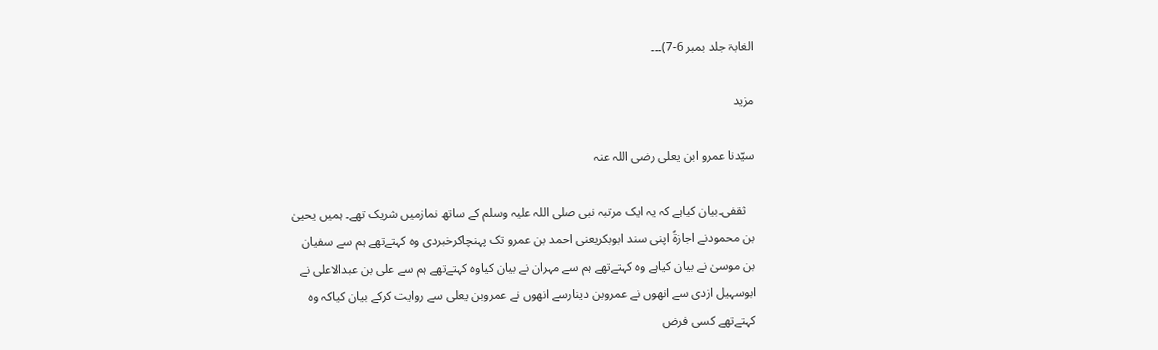الغابۃ جلد بمبر 6-7)۔۔۔

مزید

سیّدنا عمرو ابن یعلی رضی اللہ عنہ

   ثقفی۔بیان کیاہے کہ یہ ایک مرتبہ نبی صلی اللہ علیہ وسلم کے ساتھ نمازمیں شریک تھے۔ ہمیں یحییٰ بن محمودنے اجازۃً اپنی سند ابوبکریعنی احمد بن عمرو تک پہنچاکرخبردی وہ کہتےتھے ہم سے سفیان بن موسیٰ نے بیان کیاہے وہ کہتےتھے ہم سے مہران نے بیان کیاوہ کہتےتھے ہم سے علی بن عبدالاعلی نے ابوسہیل ازدی سے انھوں نے عمروبن دینارسے انھوں نے عمروبن یعلی سے روایت کرکے بیان کیاکہ وہ کہتےتھے کسی فرض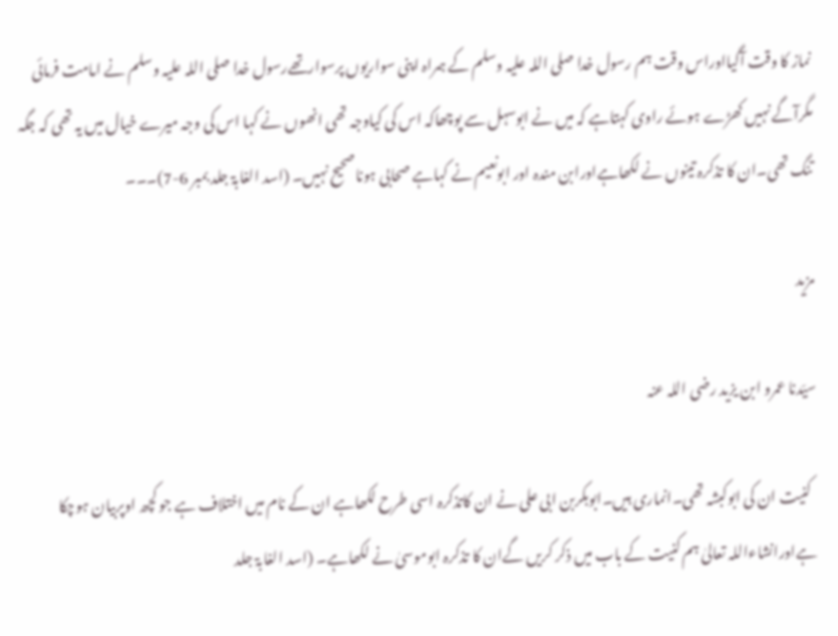نماز کا وقت آگیااوراس وقت ہم رسول خدا صلی اللہ علیہ وسلم کے ہمراہ اپنی سواریوں پرسوارتھےرسول خدا صلی اللہ علیہ وسلم نے امامت فرمائی مگرآگے نہیں کھڑے ہوئے راوی کہتاہے کہ میں نے ابوسہل سے پوچھاکہ اس کی کیاوجہ تھی انھوں نے کہا اس کی وجہ میرے خیال میں یہ تھی کہ جگہ تنگ تھی۔ان کا تذکرہ تینوں نے لکھاہےاورابن مندہ اور ابونعیم نے کہاہے صحابی ہوناصحیح نہیں۔ (اسد الغابۃ جلد بمبر 6-7)۔۔۔

مزید

سیّدنا عمرو ابن یزید رضی اللہ عنہ

  کنیت ان کی ابوکبشہ تھی۔انماری ہیں۔ابوبکربن ابی علی نے ان کاتذکرہ اسی طرح لکھاہے ان کے نام میں اختلاف ہے جو کچھ اوپربیان ہوچکا ہےاورانشاءاللہ تعالیٰ ہم کنیت کے باب میں ذکر کریں گےان کا تذکرہ ابوموسیٰ نے لکھاہے۔ (اسد الغابۃ جلد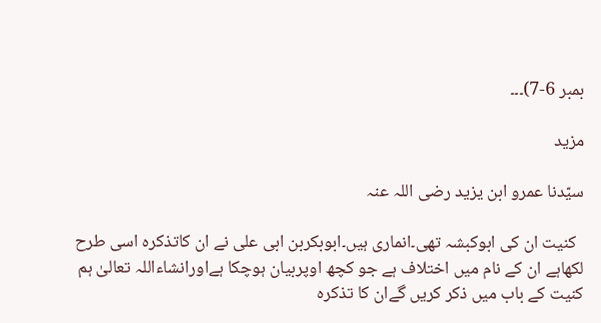بمبر 6-7)۔۔۔

مزید

سیّدنا عمرو ابن یزید رضی اللہ عنہ

  کنیت ان کی ابوکبشہ تھی۔انماری ہیں۔ابوبکربن ابی علی نے ان کاتذکرہ اسی طرح لکھاہے ان کے نام میں اختلاف ہے جو کچھ اوپربیان ہوچکا ہےاورانشاءاللہ تعالیٰ ہم کنیت کے باب میں ذکر کریں گےان کا تذکرہ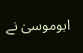ابوموسیٰ نے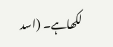لکھاہے۔ (اسد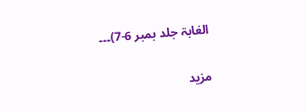الغابۃ جلد بمبر 6-7)۔۔۔

مزید